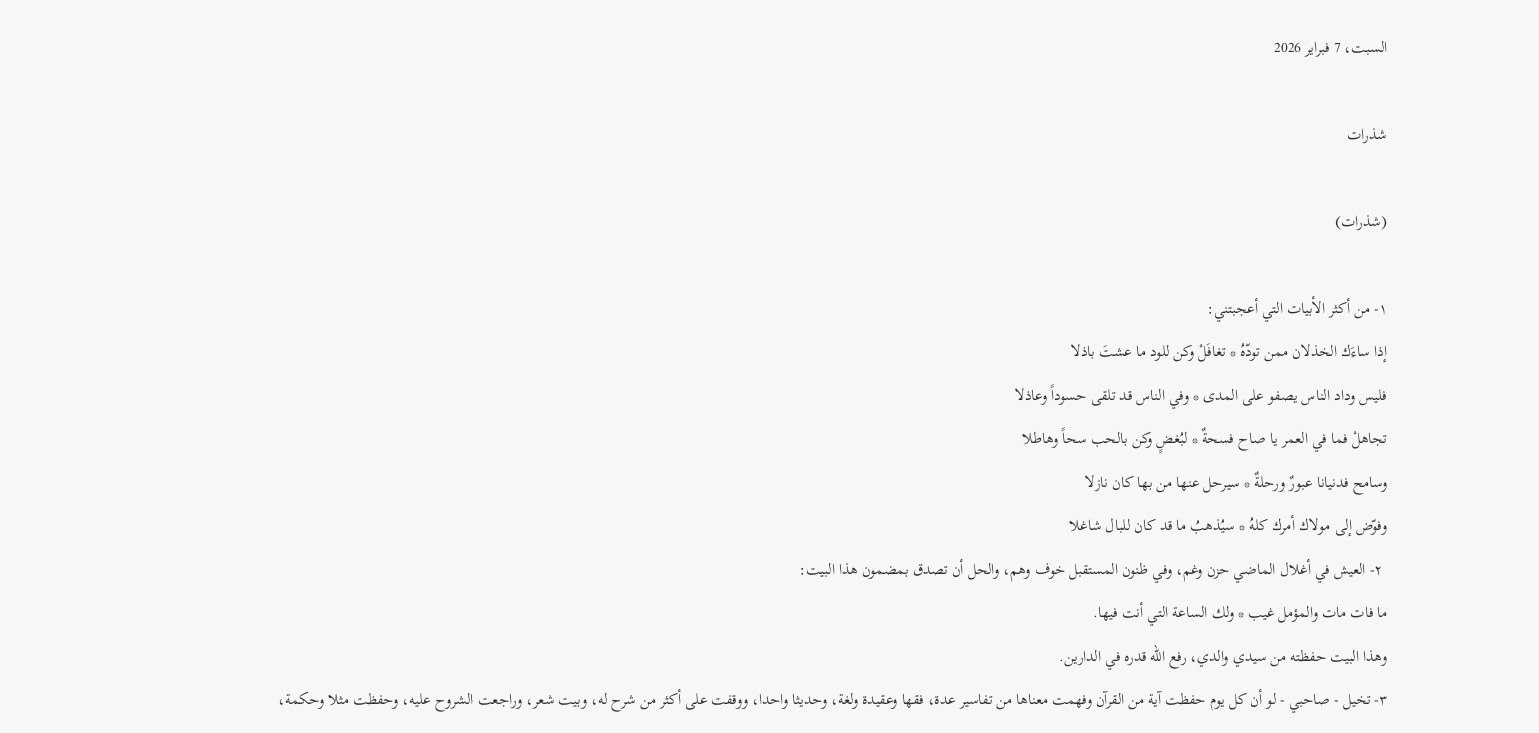السبت، 7 فبراير 2026

شذرات

(شذرات)

١- من أكثر الأبيات التي أعجبتني:
إذا ساءَك الخذلان ممن تودّهُ * تغافَلْ وكن للود ما عشتَ باذلا
فليس وداد الناس يصفو على المدى * وفي الناس قد تلقى حسوداً وعاذلا
تجاهلْ فما في العمر يا صاح فسحةٌ * لبُغضٍ وكن بالحب سحاً وهاطلا
وسامح فدنيانا عبورٌ ورحلةٌ * سيرحل عنها من بها كان نازلا
وفوّض إلى مولاك أمرك كلهُ * سيُذهبُ ما قد كان للبال شاغلا
 ٢- العيش في أغلال الماضي حزن وغم، وفي ظنون المستقبل خوف وهم، والحل أن تصدق بمضمون هذا البيت:
ما فات مات والمؤمل غيب * ولك الساعة التي أنت فيها.
وهذا البيت حفظته من سيدي والدي، رفع الله قدره في الدارين.
٣- تخيل - صاحبي - لو أن كل يوم حفظت آية من القرآن وفهمت معناها من تفاسير عدة، فقها وعقيدة ولغة، وحديثا واحدا، ووقفت على أكثر من شرح له، وبيت شعر، وراجعت الشروح عليه، وحفظت مثلا وحكمة،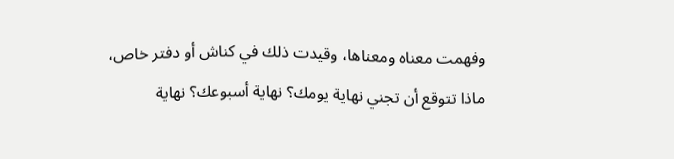وفهمت معناه ومعناها، وقيدت ذلك في كناش أو دفتر خاص، ماذا تتوقع أن تجني نهاية يومك؟ نهاية أسبوعك؟ نهاية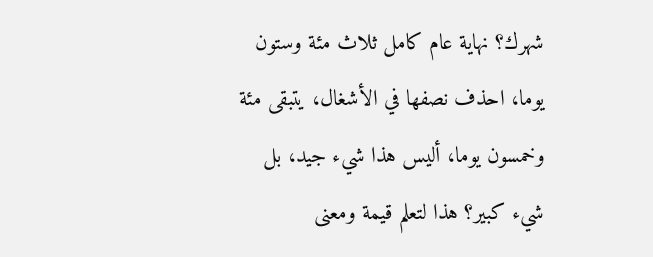شهرك؟ نهاية عام كامل ثلاث مئة وستون يوما، احذف نصفها في الأشغال، يتبقى مئة وخمسون يوما، أليس هذا شيء جيد، بل شيء كبير؟ هذا لتعلم قيمة ومعنى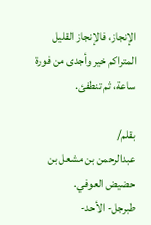الإنجاز، فالإنجاز القليل المتراكم خير وأجدى من فورة ساعة، ثم تنطفئ.

بقلم/
عبدالرحمن بن مشعل بن حضيض العوفي.
طبرجل- الأحد-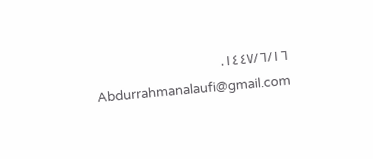١٤٤٧/٦/١٦.
Abdurrahmanalaufi@gmail.com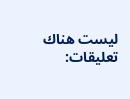ليست هناك تعليقات: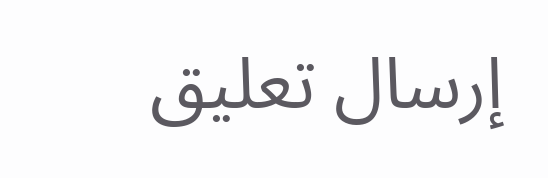إرسال تعليق